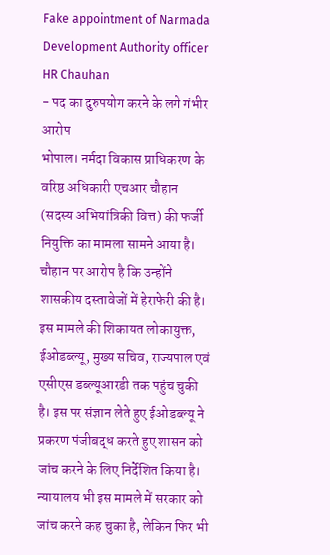Fake appointment of Narmada Development Authority officer HR Chauhan
- पद का दुरुपयोग करने के लगे गंभीर आरोप
भोपाल। नर्मदा विकास प्राधिकरण के वरिष्ठ अधिकारी एचआर चौहान (सदस्य अभियांत्रिकी वित्त) की फर्जी नियुक्ति का मामला सामने आया है। चौहान पर आरोप है कि उन्होंने शासकीय दस्तावेजों में हेराफेरी की है। इस मामले की शिकायत लोकायुक्त, ईओडब्ल्यू, मुख्य सचिव, राज्यपाल एवं एसीएस डब्ल्यूआरडी तक पहुंच चुकी है। इस पर संज्ञान लेते हुए ईओडब्ल्यू ने प्रकरण पंजीबद्ध करते हुए शासन को जांच करने के लिए निर्देशित किया है।
न्यायालय भी इस मामले में सरकार को जांच करने कह चुका है, लेकिन फिर भी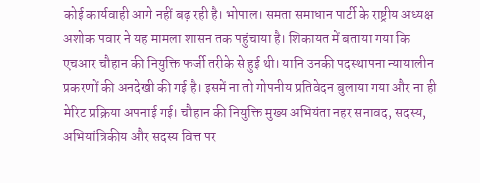कोई कार्यवाही आगे नहीं बढ़ रही है। भोपाल। समता समाधान पार्टी के राष्ट्रीय अध्यक्ष अशोक पवार ने यह मामला शासन तक पहुंचाया है। शिकायत में बताया गया कि एचआर चौहान की नियुक्ति फर्जी तरीके से हुई थी। यानि उनकी पदस्थापना न्यायालीन प्रकरणों की अनदेखी की गई है। इसमें ना तो गोपनीय प्रतिवेदन बुलाया गया और ना ही मेरिट प्रक्रिया अपनाई गई। चौहान की नियुक्ति मुख्य अभियंता नहर सनावद, सदस्य, अभियांत्रिकीय और सदस्य वित्त पर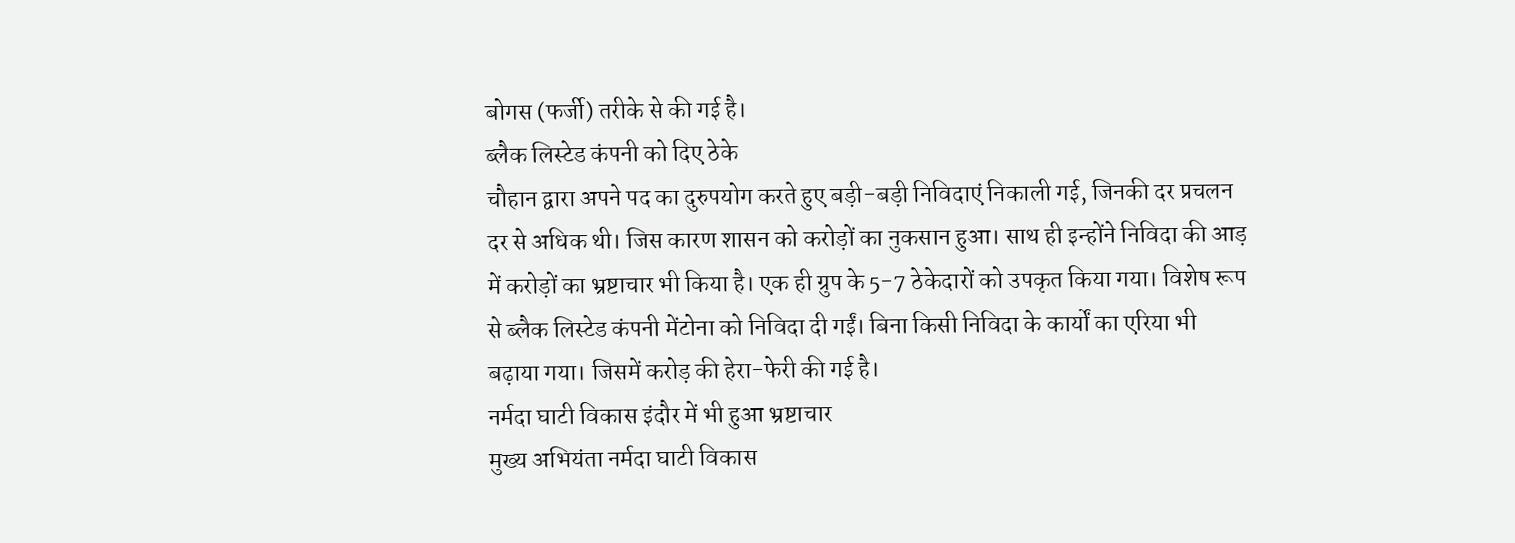बोगस (फर्जी) तरीके से की गई है।
ब्लैक लिस्टेड कंपनी को दिए ठेके
चौहान द्वारा अपने पद का दुरुपयोग करते हुए बड़ी-बड़ी निविदाएं निकाली गई, जिनकी दर प्रचलन दर से अधिक थी। जिस कारण शासन को करोड़ों का नुकसान हुआ। साथ ही इन्होंने निविदा की आड़ में करोड़ों का भ्रष्टाचार भी किया है। एक ही ग्रुप के 5-7 ठेकेदारों को उपकृत किया गया। विशेष रूप से ब्लैक लिस्टेड कंपनी मेंटोना को निविदा दी गईं। बिना किसी निविदा के कार्यों का एरिया भी बढ़ाया गया। जिसमें करोड़ की हेरा-फेरी की गई है।
नर्मदा घाटी विकास इंदौर में भी हुआ भ्रष्टाचार
मुख्य अभियंता नर्मदा घाटी विकास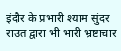इंदौर के प्रभारी श्याम सुंदर राउत द्वारा भी भारी भ्रष्टाचार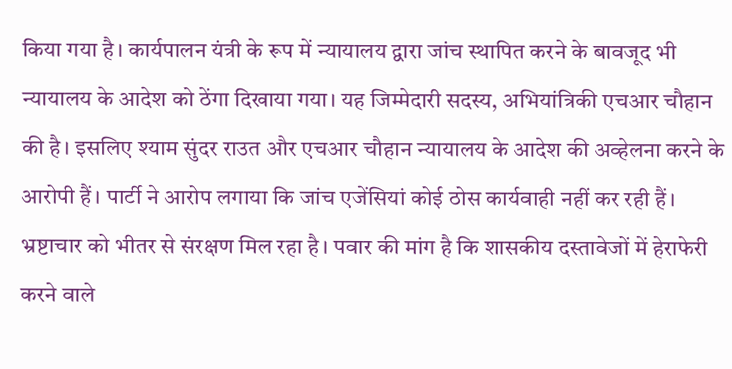किया गया है। कार्यपालन यंत्री के रूप में न्यायालय द्वारा जांच स्थापित करने के बावजूद भी न्यायालय के आदेश को ठेंगा दिखाया गया। यह जिम्मेदारी सदस्य, अभियांत्रिकी एचआर चौहान की है। इसलिए श्याम सुंदर राउत और एचआर चौहान न्यायालय के आदेश की अव्हेलना करने के आरोपी हैं। पार्टी ने आरोप लगाया कि जांच एजेंसियां कोई ठोस कार्यवाही नहीं कर रही हैं। भ्रष्टाचार को भीतर से संरक्षण मिल रहा है। पवार की मांग है कि शासकीय दस्तावेजों में हेराफेरी करने वाले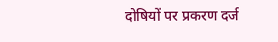दोषियों पर प्रकरण दर्ज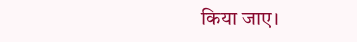किया जाए।